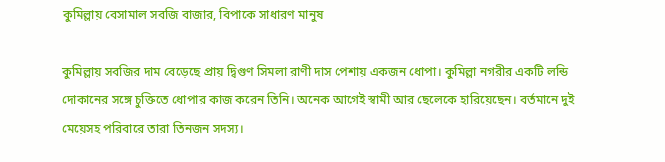কুমিল্লায় বেসামাল সবজি বাজার, বিপাকে সাধারণ মানুষ

কুমিল্লায় সবজির দাম বেড়েছে প্রায় দ্বিগুণ সিমলা রাণী দাস পেশায় একজন ধোপা। কুমিল্লা নগরীর একটি লন্ডি দোকানের সঙ্গে চুক্তিতে ধোপার কাজ করেন তিনি। অনেক আগেই স্বামী আর ছেলেকে হারিয়েছেন। বর্তমানে দুই মেয়েসহ পরিবারে তারা তিনজন সদস্য।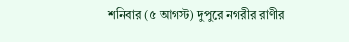শনিবার (৫ আগস্ট) দুপুরে নগরীর রাণীর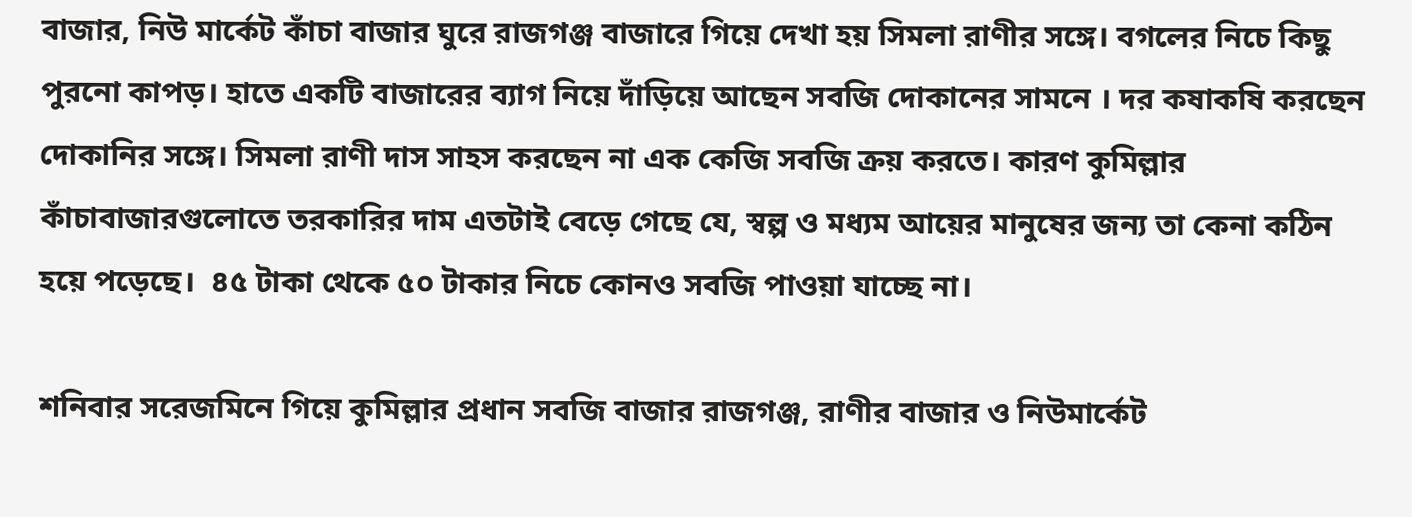বাজার, নিউ মার্কেট কাঁচা বাজার ঘুরে রাজগঞ্জ বাজারে গিয়ে দেখা হয় সিমলা রাণীর সঙ্গে। বগলের নিচে কিছু পুরনো কাপড়। হাতে একটি বাজারের ব্যাগ নিয়ে দাঁড়িয়ে আছেন সবজি দোকানের সামনে । দর কষাকষি করছেন দোকানির সঙ্গে। সিমলা রাণী দাস সাহস করছেন না এক কেজি সবজি ক্রয় করতে। কারণ কুমিল্লার কাঁচাবাজারগুলোতে তরকারির দাম এতটাই বেড়ে গেছে যে, স্বল্প ও মধ্যম আয়ের মানুষের জন্য তা কেনা কঠিন হয়ে পড়েছে।  ৪৫ টাকা থেকে ৫০ টাকার নিচে কোনও সবজি পাওয়া যাচ্ছে না।

শনিবার সরেজমিনে গিয়ে কুমিল্লার প্রধান সবজি বাজার রাজগঞ্জ, রাণীর বাজার ও নিউমার্কেট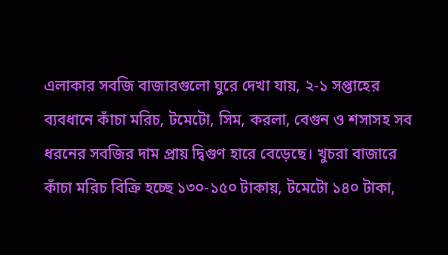এলাকার সবজি বাজারগুলো ঘুরে দেখা যায়, ২-১ সপ্তাহের ব্যবধানে কাঁচা মরিচ, টমেটো, সিম, করলা, বেগুন ও শসাসহ সব ধরনের সবজির দাম প্রায় দ্বিগুণ হারে বেড়েছে। খুচরা বাজারে কাঁচা মরিচ বিক্রি হচ্ছে ১৩০-১৫০ টাকায়, টমেটো ১৪০ টাকা,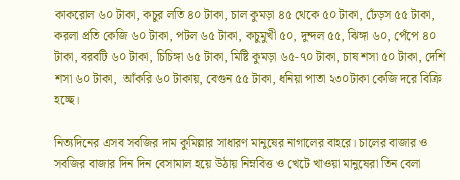কাকরোল ৬০ টাকা, কচুর লতি ৪০ টাকা, চাল কুমড়া ৪৫ থেকে ৫০ টাকা, ঢেঁড়স ৫৫ টাকা, করলা প্রতি কেজি ৬০ টাকা, পটল ৬৫ টাকা, কচুমুখী ৫০, দুন্দল ৫৫, ঝিঙ্গা ৬০, পেঁপে ৪০ টাকা, বরবটি ৬০ টাকা, চিচিঙ্গা ৬৫ টাকা, মিষ্টি কুমড়া ৬৫-৭০ টাকা, চাষ শসা ৫০ টাকা, দেশি শসা ৬০ টাকা,  আঁকরি ৬০ টাকায়, বেগুন ৫৫ টাকা, ধনিয়া পাতা ২৩০টাকা কেজি দরে বিক্রি হচ্ছে।

নিত্যদিনের এসব সবজির দাম কুমিল্লার সাধারণ মানুষের নাগালের বাহরে। চালের বাজার ও সবজির বাজার দিন দিন বেসামাল হয়ে উঠায় নিম্নবিত্ত ও খেটে খাওয়া মানুষেরা তিন বেলা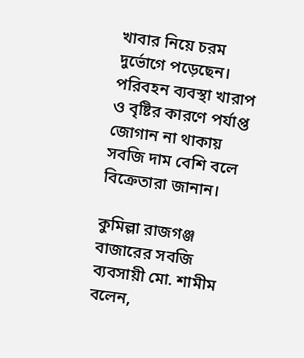খাবার নিয়ে চরম দুর্ভোগে পড়েছেন। পরিবহন ব্যবস্থা খারাপ ও বৃষ্টির কারণে পর্যাপ্ত জোগান না থাকায় সবজি দাম বেশি বলে বিক্রেতারা জানান।

কুমিল্লা রাজগঞ্জ বাজারের সবজি ব্যবসায়ী মো. শামীম বলেন,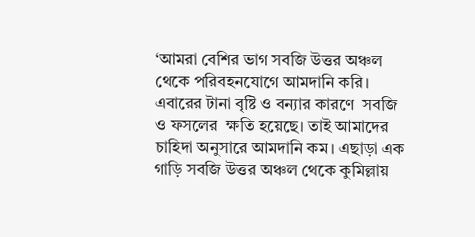‘আমরা বেশির ভাগ সবজি উত্তর অঞ্চল থেকে পরিবহনযোগে আমদানি করি। এবারের টানা বৃষ্টি ও বন্যার কারণে  সবজি ও ফসলের  ক্ষতি হয়েছে। তাই আমাদের চাহিদা অনুসারে আমদানি কম। এছাড়া এক গাড়ি সবজি উত্তর অঞ্চল থেকে কুমিল্লায়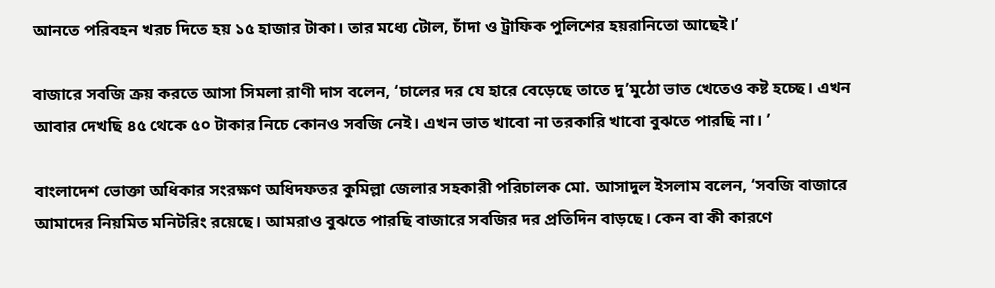আনতে পরিবহন খরচ দিতে হয় ১৫ হাজার টাকা। তার মধ্যে টোল, চাঁদা ও ট্রাফিক পুলিশের হয়রানিতো আছেই।’

বাজারে সবজি ক্রয় করতে আসা সিমলা রাণী দাস বলেন, ‘চালের দর যে হারে বেড়েছে তাতে দু’মুঠো ভাত খেতেও কষ্ট হচ্ছে। এখন আবার দেখছি ৪৫ থেকে ৫০ টাকার নিচে কোনও সবজি নেই। এখন ভাত খাবো না তরকারি খাবো বুঝতে পারছি না। ’

বাংলাদেশ ভোক্তা অধিকার সংরক্ষণ অধিদফতর কুমিল্লা জেলার সহকারী পরিচালক মো. আসাদুল ইসলাম বলেন, ‘সবজি বাজারে আমাদের নিয়মিত মনিটরিং রয়েছে। আমরাও বুঝতে পারছি বাজারে সবজির দর প্রতিদিন বাড়ছে। কেন বা কী কারণে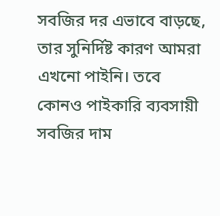সবজির দর এভাবে বাড়ছে, তার সুনির্দিষ্ট কারণ আমরা এখনো পাইনি। তবে কোনও পাইকারি ব্যবসায়ী সবজির দাম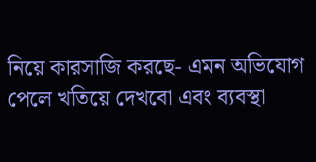নিয়ে কারসাজি করছে- এমন অভিযোগ পেলে খতিয়ে দেখবো এবং ব্যবস্থা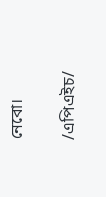নেবো।

/এপিএইচ/